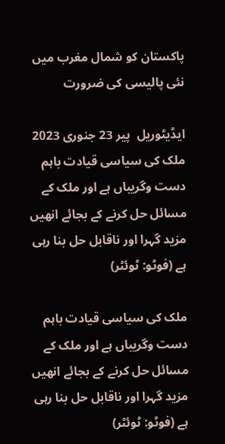پاکستان کو شمال مغرب میں نئی پالیسی کی ضرورت

ایڈیٹوریل  پير 23 جنوری 2023
ملک کی سیاسی قیادت باہم دست وگریباں ہے اور ملک کے مسائل حل کرنے کے بجائے انھیں مزید گہرا اور ناقابل حل بنا رہی ہے (فوٹو: ٹوئٹر)

ملک کی سیاسی قیادت باہم دست وگریباں ہے اور ملک کے مسائل حل کرنے کے بجائے انھیں مزید گہرا اور ناقابل حل بنا رہی ہے (فوٹو: ٹوئٹر)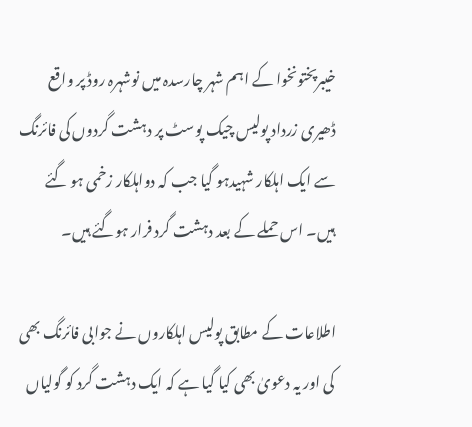خیبرپختونخوا کے اہم شہر چارسدہ میں نوشہرہ روڈ پر واقع ڈھیری زرداد پولیس چیک پوسٹ پر دہشت گردوں کی فائرنگ سے ایک اہلکار شہیدہو گیا جب کہ دواہلکار زخمی ہو گئے ہیں۔ اس حملے کے بعد دہشت گرد فرار ہوگئے ہیں۔

اطلاعات کے مطابق پولیس اہلکاروں نے جوابی فائرنگ بھی کی اور یہ دعویٰ بھی کیا گیا ہے کہ ایک دہشت گرد کو گولیاں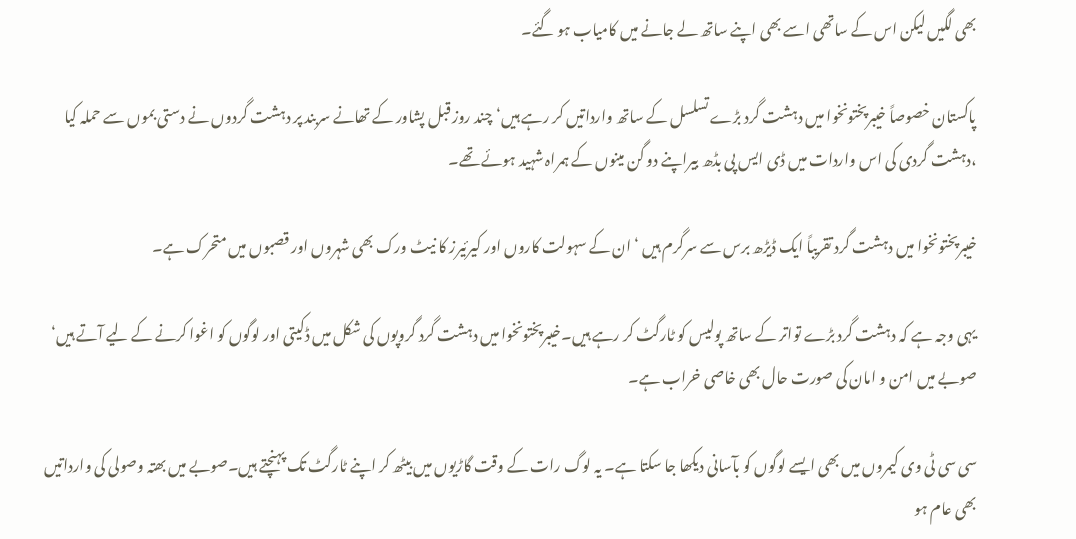بھی لگیں لیکن اس کے ساتھی اسے بھی اپنے ساتھ لے جانے میں کامیاب ہو گئے۔

پاکستان خصوصاً خیبرپختونخوا میں دہشت گرد بڑے تسلسل کے ساتھ وارداتیں کر رہے ہیں‘چند روز قبل پشاور کے تھانے سربند پر دہشت گردوں نے دستی بموں سے حملہ کیا ،دہشت گردی کی اس واردات میں ڈی ایس پی بڈھ بیراپنے دو گن مینوں کے ہمراہ شہید ہوئے تھے۔

خیبرپختونخوا میں دہشت گرد تقریباً ایک ڈیڑھ برس سے سرگرم ہیں ‘ ان کے سہولت کاروں اور کیرئیرز کا نیٹ ورک بھی شہروں اور قصبوں میں متحرک ہے۔

یہی وجہ ہے کہ دہشت گرد بڑے تواتر کے ساتھ پولیس کو ٹارگٹ کر رہے ہیں۔خیبرپختونخوا میں دہشت گرد گروپوں کی شکل میں ڈکیتی اور لوگوں کو اغوا کرنے کے لیے آتے ہیں‘ صوبے میں امن و امان کی صورت حال بھی خاصی خراب ہے۔

سی سی ٹی وی کیمروں میں بھی ایسے لوگوں کو بآسانی دیکھا جا سکتا ہے۔ یہ لوگ رات کے وقت گاڑیوں میں بیٹھ کر اپنے ٹارگٹ تک پہنچتے ہیں۔صوبے میں بھتہ وصولی کی وارداتیں بھی عام ہو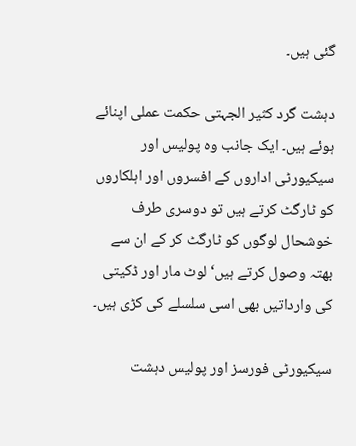گئی ہیں۔

دہشت گرد کثیر الجہتی حکمت عملی اپنائے ہوئے ہیں۔ ایک جانب وہ پولیس اور سیکیورٹی اداروں کے افسروں اور اہلکاروں کو ٹارگٹ کرتے ہیں تو دوسری طرف خوشحال لوگوں کو ٹارگٹ کر کے ان سے بھتہ وصول کرتے ہیں‘ لوٹ مار اور ڈکیتی کی وارداتیں بھی اسی سلسلے کی کڑی ہیں۔

سیکیورٹی فورسز اور پولیس دہشت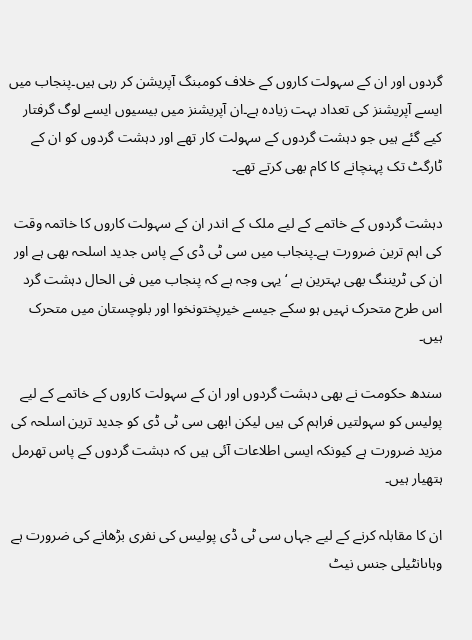گردوں اور ان کے سہولت کاروں کے خلاف کومبنگ آپریشن کر رہی ہیں۔پنجاب میں ایسے آپریشنز کی تعداد بہت زیادہ ہے۔ان آپریشنز میں بیسیوں ایسے لوگ گرفتار کیے گئے ہیں جو دہشت گردوں کے سہولت کار تھے اور دہشت گردوں کو ان کے ٹارگٹ تک پہنچانے کا کام بھی کرتے تھے۔

دہشت گردوں کے خاتمے کے لیے ملک کے اندر ان کے سہولت کاروں کا خاتمہ وقت کی اہم ترین ضرورت ہے۔پنجاب میں سی ٹی ڈی کے پاس جدید اسلحہ بھی ہے اور ان کی ٹریننگ بھی بہترین ہے ‘ یہی وجہ ہے کہ پنجاب میں فی الحال دہشت گرد اس طرح متحرک نہیں ہو سکے جیسے خیرپختونخوا اور بلوچستان میں متحرک ہیں۔

سندھ حکومت نے بھی دہشت گردوں اور ان کے سہولت کاروں کے خاتمے کے لیے پولیس کو سہولتیں فراہم کی ہیں لیکن ابھی سی ٹی ڈی کو جدید ترین اسلحہ کی مزید ضرورت ہے کیونکہ ایسی اطلاعات آئی ہیں کہ دہشت گردوں کے پاس تھرمل ہتھیار ہیں۔

ان کا مقابلہ کرنے کے لیے جہاں سی ٹی ڈی پولیس کی نفری بڑھانے کی ضرورت ہے وہاںانٹیلی جنس نیٹ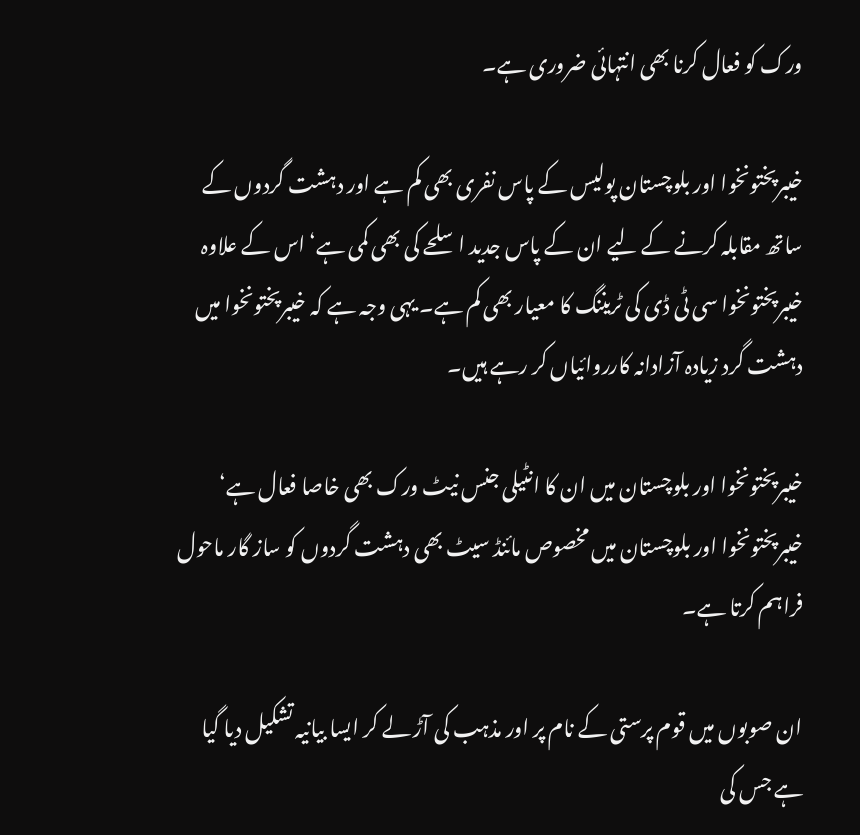ورک کو فعال کرنا بھی انتہائی ضروری ہے۔

خیبرپختونخوا اور بلوچستان پولیس کے پاس نفری بھی کم ہے اور دہشت گردوں کے ساتھ مقابلہ کرنے کے لیے ان کے پاس جدید اسلحے کی بھی کمی ہے‘ اس کے علاوہ خیبرپختونخوا سی ٹی ڈی کی ٹریننگ کا معیار بھی کم ہے۔ یہی وجہ ہے کہ خیبرپختونخوا میں دہشت گرد زیادہ آزادانہ کارروائیاں کر رہے ہیں۔

خیبرپختونخوا اور بلوچستان میں ان کا انٹیلی جنس نیٹ ورک بھی خاصا فعال ہے‘ خیبرپختونخوا اور بلوچستان میں مخصوص مائنڈ سیٹ بھی دہشت گردوں کو ساز گار ماحول فراہم کرتا ہے۔

ان صوبوں میں قوم پرستی کے نام پر اور مذہب کی آڑ لے کر ایسا بیانیہ تشکیل دیا گیا ہے جس کی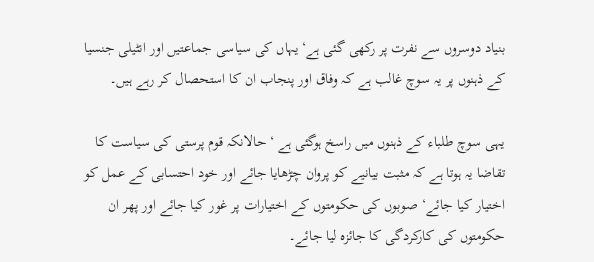بنیاد دوسروں سے نفرت پر رکھی گئی ہے‘ یہاں کی سیاسی جماعتیں اور انٹیلی جنسیا کے ذہنوں پر یہ سوچ غالب ہے کہ وفاق اور پنجاب ان کا استحصال کر رہے ہیں۔

یہی سوچ طلباء کے ذہنوں میں راسخ ہوگئی ہے ‘ حالانکہ قوم پرستی کی سیاست کا تقاضا یہ ہوتا ہے کہ مثبت بیانیے کو پروان چڑھایا جائے اور خود احتسابی کے عمل کو اختیار کیا جائے‘ صوبوں کی حکومتوں کے اختیارات پر غور کیا جائے اور پھر ان حکومتوں کی کارکردگی کا جائزہ لیا جائے۔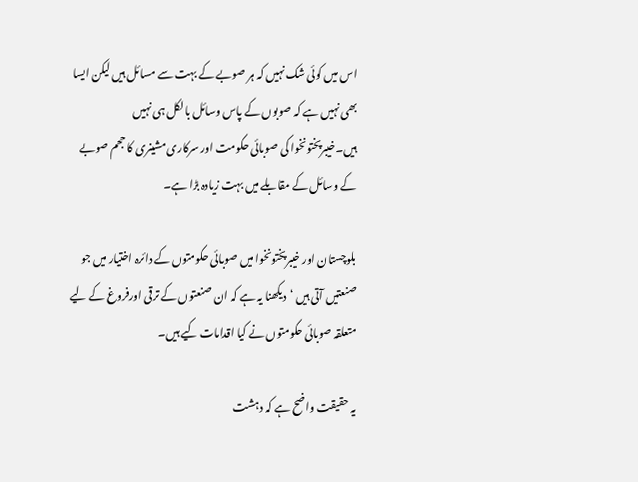اس میں کوئی شک نہیں کہ ہر صوبے کے بہت سے مسائل ہیں لیکن ایسا بھی نہیں ہے کہ صوبوں کے پاس وسائل بالکل ہی نہیں ہیں۔خیبرپختونخوا کی صوبائی حکومت اور سرکاری مشینری کا حجم صوبے کے وسائل کے مقابلے میں بہت زیادہ بڑا ہے۔

بلوچستان اور خیبرپختونخوا میں صوبائی حکومتوں کے دائرہ اختیار میں جو صنعتیں آتی ہیں ‘دیکھنا یہ ہے کہ ان صنعتوں کے ترقی اورفروغ کے لیے متعلقہ صوبائی حکومتوں نے کیا اقدامات کیے ہیں۔

یہ حقیقت واضح ہے کہ دہشت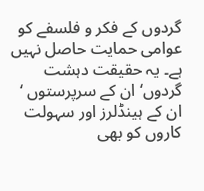گردوں کے فکر و فلسفے کو عوامی حمایت حاصل نہیں ہے۔ یہ حقیقت دہشت گردوں‘ ان کے سرپرستوں ‘ ان کے ہینڈلرز اور سہولت کاروں کو بھی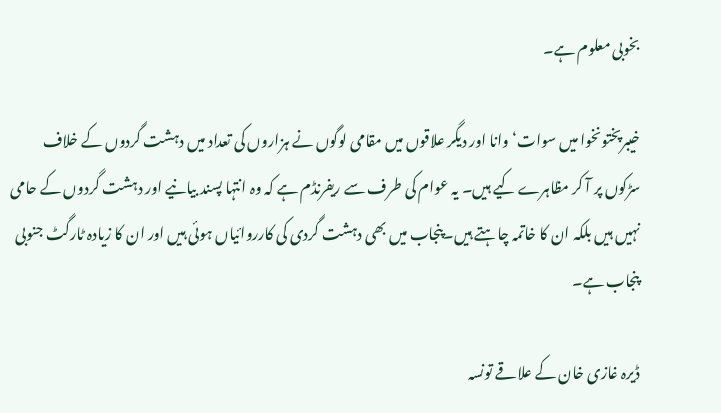بخوبی معلوم ہے۔

خیبرپختونخوا میں سوات‘ وانا اور دیگر علاقوں میں مقامی لوگوں نے ہزاروں کی تعداد میں دہشت گردوں کے خلاف سڑکوں پر آ کر مظاہرے کیے ہیں۔ یہ عوام کی طرف سے ریفرنڈم ہے کہ وہ انتہا پسند بیانیے اور دہشت گردوں کے حامی نہیں ہیں بلکہ ان کا خاتمہ چاہتے ہیں۔پنجاب میں بھی دہشت گردی کی کارروائیاں ہوئی ہیں اور ان کا زیادہ ٹارگٹ جنوبی پنجاب ہے۔

ڈیرہ غازی خان کے علاقے تونسہ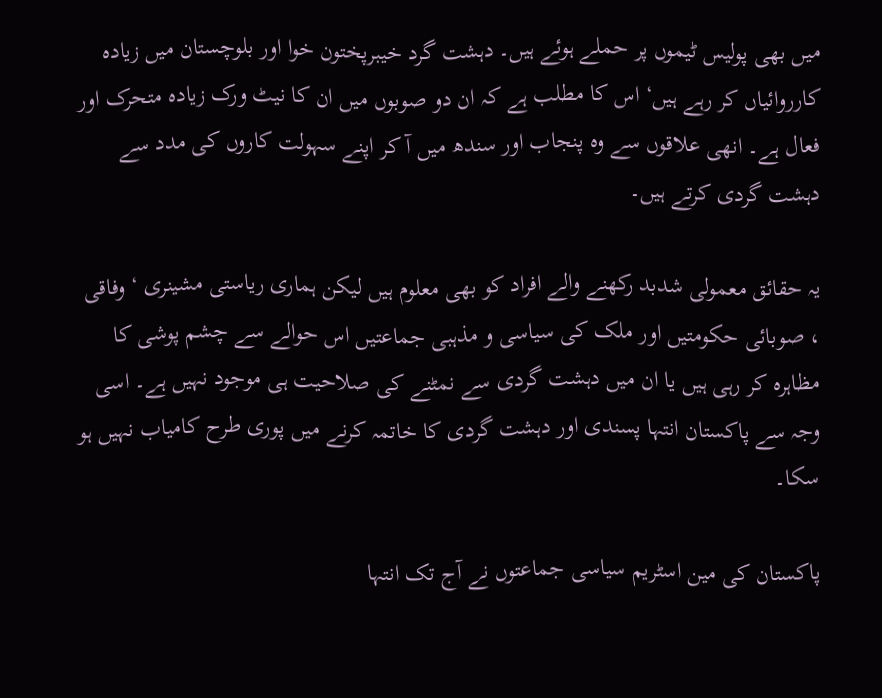میں بھی پولیس ٹیموں پر حملے ہوئے ہیں۔ دہشت گرد خیبرپختون خوا اور بلوچستان میں زیادہ کارروائیاں کر رہے ہیں‘ اس کا مطلب ہے کہ ان دو صوبوں میں ان کا نیٹ ورک زیادہ متحرک اور فعال ہے۔ انھی علاقوں سے وہ پنجاب اور سندھ میں آ کر اپنے سہولت کاروں کی مدد سے دہشت گردی کرتے ہیں۔

یہ حقائق معمولی شدبد رکھنے والے افراد کو بھی معلوم ہیں لیکن ہماری ریاستی مشینری ‘ وفاقی ، صوبائی حکومتیں اور ملک کی سیاسی و مذہبی جماعتیں اس حوالے سے چشم پوشی کا مظاہرہ کر رہی ہیں یا ان میں دہشت گردی سے نمٹنے کی صلاحیت ہی موجود نہیں ہے۔ اسی وجہ سے پاکستان انتہا پسندی اور دہشت گردی کا خاتمہ کرنے میں پوری طرح کامیاب نہیں ہو سکا۔

پاکستان کی مین اسٹریم سیاسی جماعتوں نے آج تک انتہا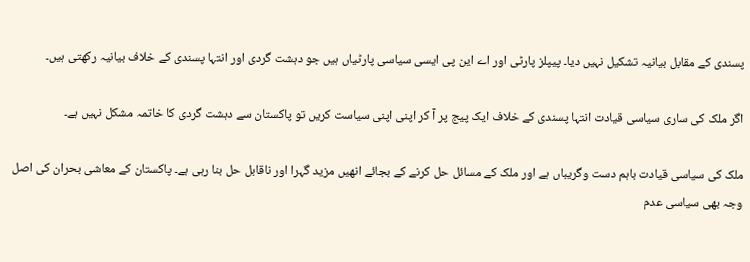پسندی کے مقابل بیانیہ تشکیل نہیں دیا۔ پیپلز پارٹی اور اے این پی ایسی سیاسی پارٹیاں ہیں جو دہشت گردی اور انتہا پسندی کے خلاف بیانیہ رکھتی ہیں۔

اگر ملک کی ساری سیاسی قیادت انتہا پسندی کے خلاف ایک پیج پر آ کر اپنی اپنی سیاست کریں تو پاکستان سے دہشت گردی کا خاتمہ مشکل نہیں ہے۔

ملک کی سیاسی قیادت باہم دست وگریباں ہے اور ملک کے مسائل حل کرنے کے بجائے انھیں مزید گہرا اور ناقابل حل بنا رہی ہے۔ پاکستان کے معاشی بحران کی اصل وجہ بھی سیاسی عدم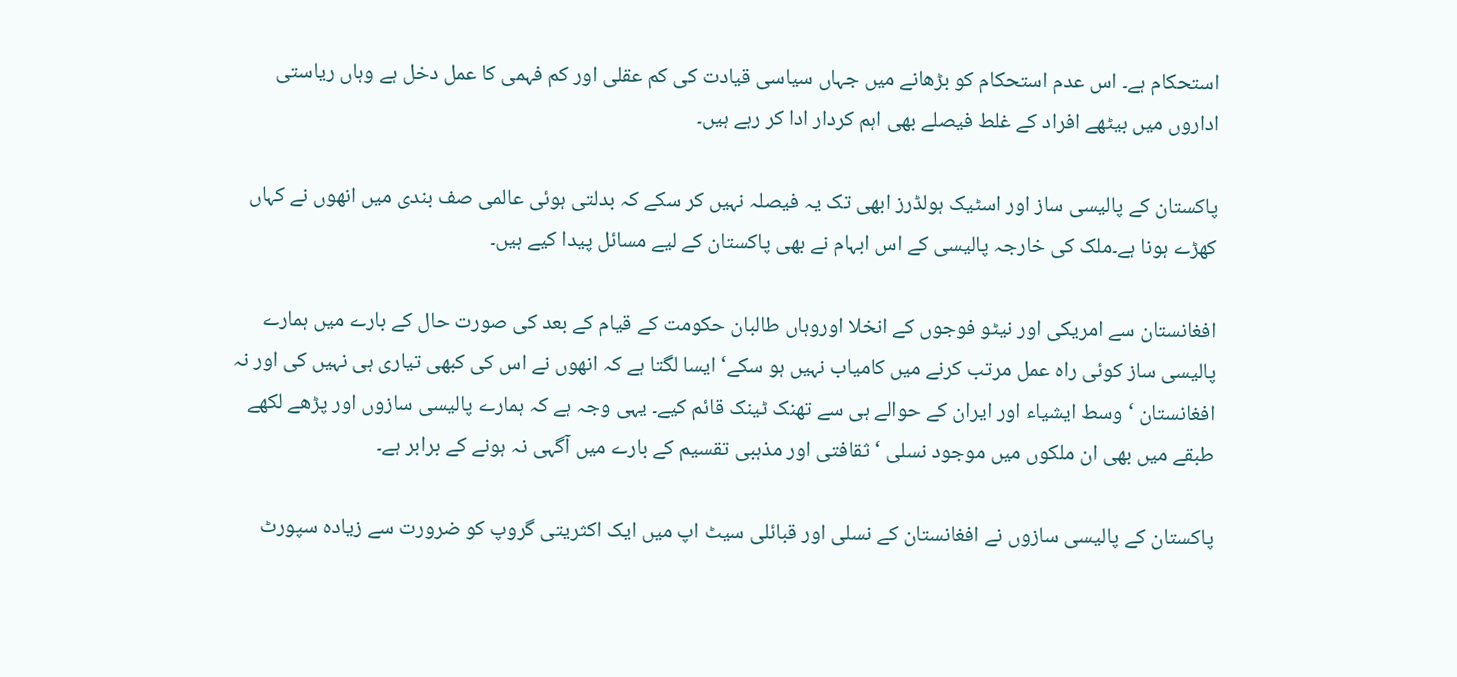استحکام ہے۔ اس عدم استحکام کو بڑھانے میں جہاں سیاسی قیادت کی کم عقلی اور کم فہمی کا عمل دخل ہے وہاں ریاستی اداروں میں بیٹھے افراد کے غلط فیصلے بھی اہم کردار ادا کر رہے ہیں۔

پاکستان کے پالیسی ساز اور اسٹیک ہولڈرز ابھی تک یہ فیصلہ نہیں کر سکے کہ بدلتی ہوئی عالمی صف بندی میں انھوں نے کہاں کھڑے ہونا ہے۔ملک کی خارجہ پالیسی کے اس ابہام نے بھی پاکستان کے لیے مسائل پیدا کیے ہیں۔

افغانستان سے امریکی اور نیٹو فوجوں کے انخلا اوروہاں طالبان حکومت کے قیام کے بعد کی صورت حال کے بارے میں ہمارے پالیسی ساز کوئی راہ عمل مرتب کرنے میں کامیاب نہیں ہو سکے‘ ایسا لگتا ہے کہ انھوں نے اس کی کبھی تیاری ہی نہیں کی اور نہ افغانستان ‘وسط ایشیاء اور ایران کے حوالے ہی سے تھنک ٹینک قائم کیے۔ یہی وجہ ہے کہ ہمارے پالیسی سازوں اور پڑھے لکھے طبقے میں بھی ان ملکوں میں موجود نسلی ‘ثقافتی اور مذہبی تقسیم کے بارے میں آگہی نہ ہونے کے برابر ہے۔

پاکستان کے پالیسی سازوں نے افغانستان کے نسلی اور قبائلی سیٹ اپ میں ایک اکثریتی گروپ کو ضرورت سے زیادہ سپورٹ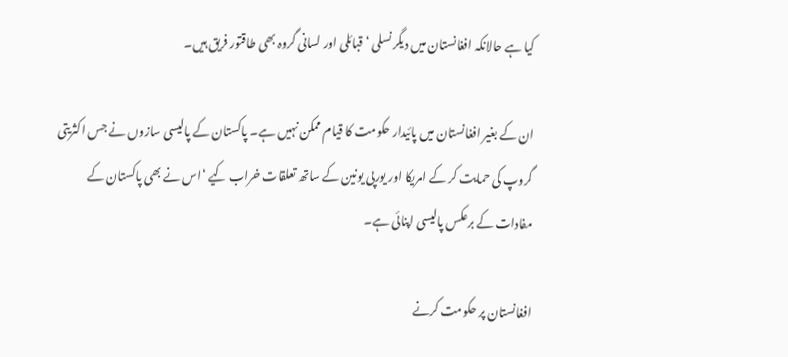کیا ہے حالانکہ افغانستان میں دیگر نسلی ‘قبائلی اور لسانی گروہ بھی طاقتور فریق ہیں۔

ان کے بغیر افغانستان میں پائیدار حکومت کا قیام ممکن نہیں ہے۔ پاکستان کے پالیسی سازوں نے جس اکثریتی گروپ کی حمایت کر کے امریکا اور یورپی یونین کے ساتھ تعلقات خراب کیے ‘اس نے بھی پاکستان کے مفادات کے برعکس پالیسی اپنائی ہے۔

افغانستان پر حکومت کرنے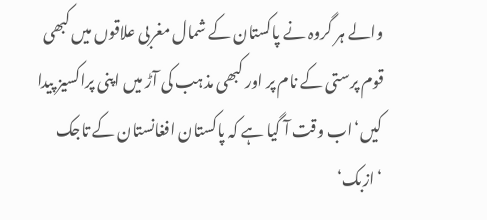والے ہر گروہ نے پاکستان کے شمال مغربی علاقوں میں کبھی قوم پرستی کے نام پر اور کبھی مذہب کی آڑ میں اپنی پراکسیز پیدا کیں‘اب وقت آ گیا ہے کہ پاکستان افغانستان کے تاجک ‘ازبک‘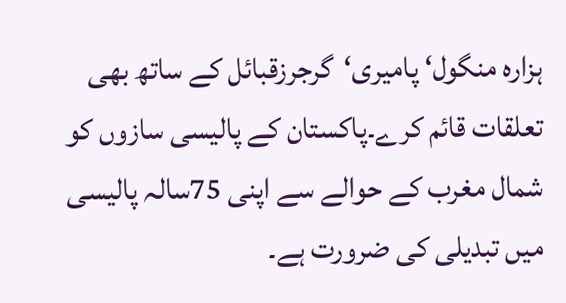ہزارہ منگول‘ پامیری‘گرجرزقبائل کے ساتھ بھی تعلقات قائم کرے۔پاکستان کے پالیسی سازوں کو شمال مغرب کے حوالے سے اپنی 75سالہ پالیسی میں تبدیلی کی ضرورت ہے۔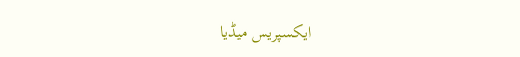ایکسپریس میڈیا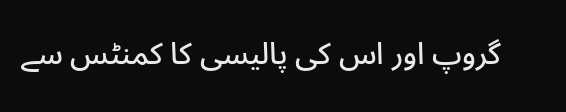گروپ اور اس کی پالیسی کا کمنٹس سے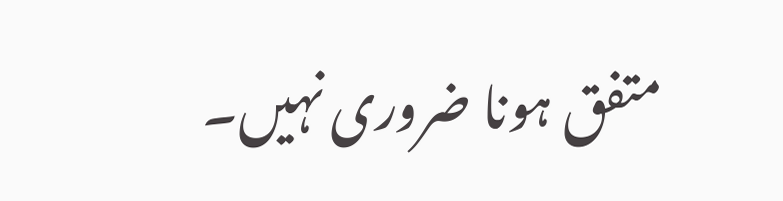متفق ہونا ضروری نہیں۔